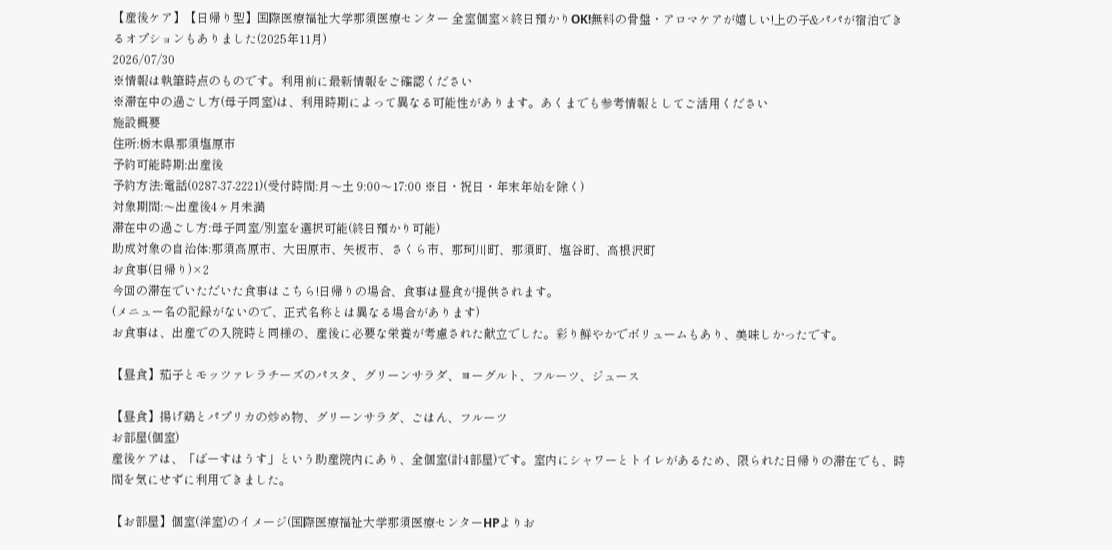【産後ケア】【日帰り型】国際医療福祉大学那須医療センター 全室個室×終日預かりOK!無料の骨盤・アロマケアが嬉しい!上の子&パパが宿泊できるオプションもありました(2025年11月)
2026/07/30
※情報は執筆時点のものです。利用前に最新情報をご確認ください
※滞在中の過ごし方(母子同室)は、利用時期によって異なる可能性があります。あくまでも参考情報としてご活用ください
施設概要
住所:栃木県那須塩原市
予約可能時期:出産後
予約方法:電話(0287-37-2221)(受付時間:月〜土 9:00〜17:00 ※日・祝日・年末年始を除く)
対象期間:〜出産後4ヶ月未満
滞在中の過ごし方:母子同室/別室を選択可能(終日預かり可能)
助成対象の自治体:那須高原市、大田原市、矢板市、さくら市、那珂川町、那須町、塩谷町、高根沢町
お食事(日帰り)×2
今回の滞在でいただいた食事はこちら!日帰りの場合、食事は昼食が提供されます。
(メニュー名の記録がないので、正式名称とは異なる場合があります)
お食事は、出産での入院時と同様の、産後に必要な栄養が考慮された献立でした。彩り鮮やかでボリュームもあり、美味しかったです。

【昼食】茄子とモッツァレラチーズのパスタ、グリーンサラダ、ヨーグルト、フルーツ、ジュース

【昼食】揚げ鶏とパプリカの炒め物、グリーンサラダ、ごはん、フルーツ
お部屋(個室)
産後ケアは、「ばーすはうす」という助産院内にあり、全個室(計4部屋)です。室内にシャワーとトイレがあるため、限られた日帰りの滞在でも、時間を気にせずに利用できました。

【お部屋】個室(洋室)のイメージ(国際医療福祉大学那須医療センターHPよりお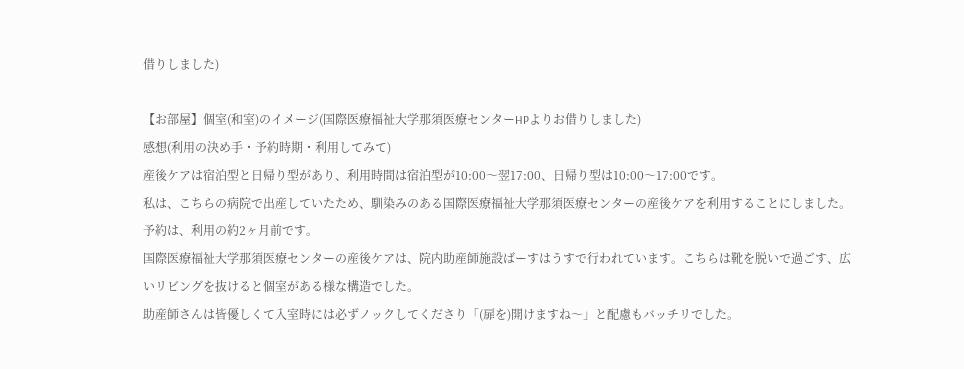借りしました)

【お部屋】個室(和室)のイメージ(国際医療福祉大学那須医療センターHPよりお借りしました)
感想(利用の決め手・予約時期・利用してみて)
産後ケアは宿泊型と日帰り型があり、利用時間は宿泊型が10:00〜翌17:00、日帰り型は10:00〜17:00です。
私は、こちらの病院で出産していたため、馴染みのある国際医療福祉大学那須医療センターの産後ケアを利用することにしました。予約は、利用の約2ヶ月前です。
国際医療福祉大学那須医療センターの産後ケアは、院内助産師施設ばーすはうすで行われています。こちらは靴を脱いで過ごす、広いリビングを抜けると個室がある様な構造でした。
助産師さんは皆優しくて入室時には必ずノックしてくださり「(扉を)開けますね〜」と配慮もバッチリでした。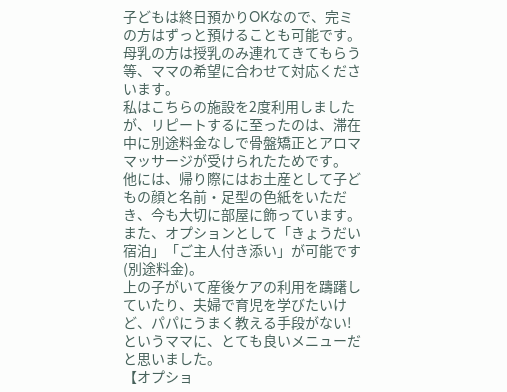子どもは終日預かりOKなので、完ミの方はずっと預けることも可能です。母乳の方は授乳のみ連れてきてもらう等、ママの希望に合わせて対応くださいます。
私はこちらの施設を2度利用しましたが、リピートするに至ったのは、滞在中に別途料金なしで骨盤矯正とアロママッサージが受けられたためです。
他には、帰り際にはお土産として子どもの顔と名前・足型の色紙をいただき、今も大切に部屋に飾っています。
また、オプションとして「きょうだい宿泊」「ご主人付き添い」が可能です(別途料金)。
上の子がいて産後ケアの利用を躊躇していたり、夫婦で育児を学びたいけど、パパにうまく教える手段がない!というママに、とても良いメニューだと思いました。
【オプショ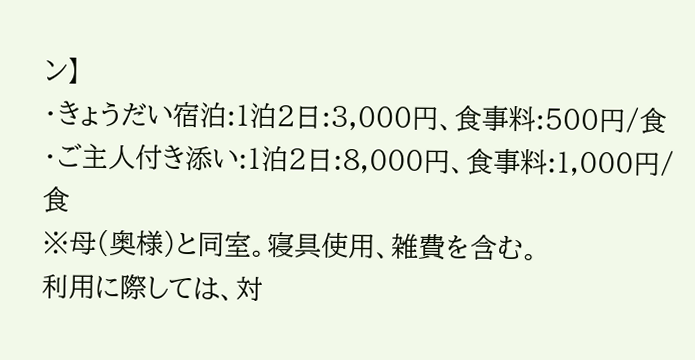ン】
・きょうだい宿泊:1泊2日:3,000円、食事料:500円/食
・ご主人付き添い:1泊2日:8,000円、食事料:1,000円/食
※母(奥様)と同室。寝具使用、雑費を含む。
利用に際しては、対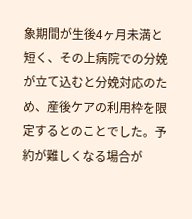象期間が生後4ヶ月未満と短く、その上病院での分娩が立て込むと分娩対応のため、産後ケアの利用枠を限定するとのことでした。予約が難しくなる場合が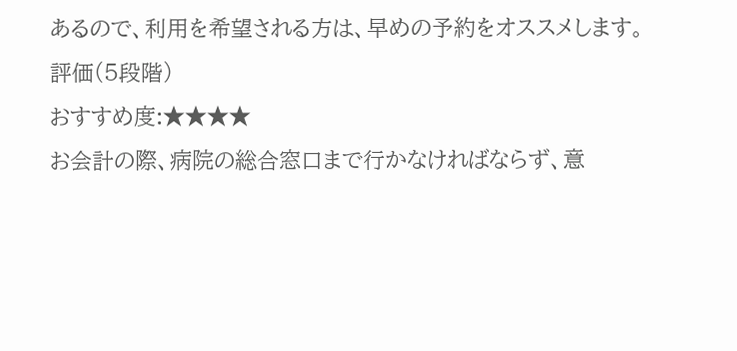あるので、利用を希望される方は、早めの予約をオススメします。
評価(5段階)
おすすめ度:★★★★
お会計の際、病院の総合窓口まで行かなければならず、意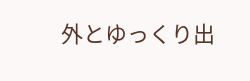外とゆっくり出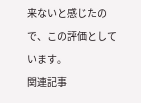来ないと感じたので、この評価としています。
関連記事